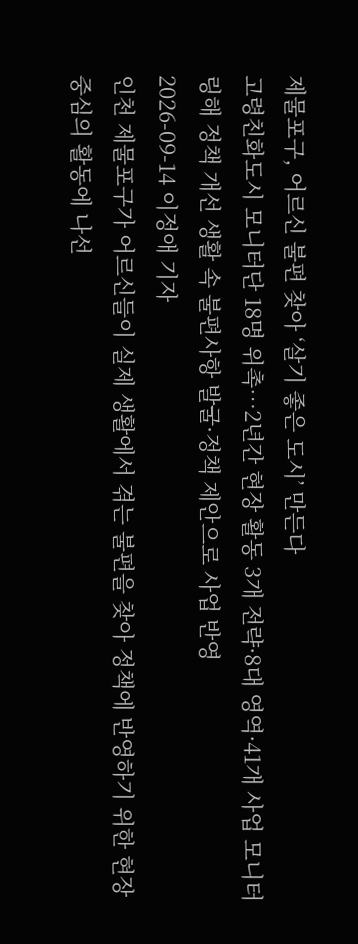제물포구, 어르신 불편 찾아 ‘살기 좋은 도시’ 만든다
고령친화도시 모니터단 18명 위촉…2년간 현장 활동 3개 전략·8대 영역·41개 사업 모니터링해 정책 개선 생활 속 불편사항 발굴·정책 제안으로 사업 반영
2026-09-14 이정애 기자
인천 제물포구가 어르신들이 실제 생활에서 겪는 불편을 찾아 정책에 반영하기 위한 현장 중심의 활동에 나선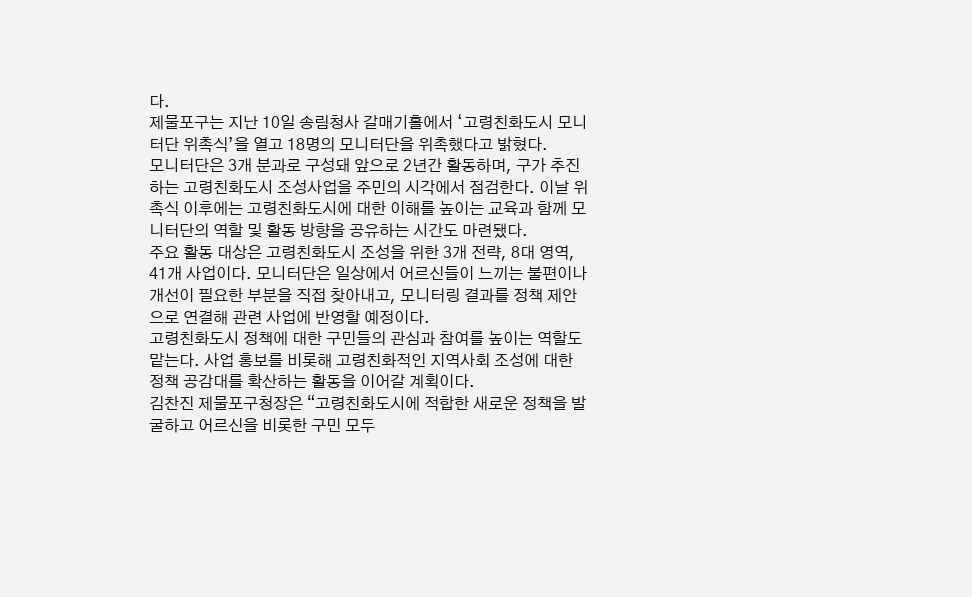다.
제물포구는 지난 10일 송림청사 갈매기홀에서 ‘고령친화도시 모니터단 위촉식’을 열고 18명의 모니터단을 위촉했다고 밝혔다.
모니터단은 3개 분과로 구성돼 앞으로 2년간 활동하며, 구가 추진하는 고령친화도시 조성사업을 주민의 시각에서 점검한다. 이날 위촉식 이후에는 고령친화도시에 대한 이해를 높이는 교육과 함께 모니터단의 역할 및 활동 방향을 공유하는 시간도 마련됐다.
주요 활동 대상은 고령친화도시 조성을 위한 3개 전략, 8대 영역, 41개 사업이다. 모니터단은 일상에서 어르신들이 느끼는 불편이나 개선이 필요한 부분을 직접 찾아내고, 모니터링 결과를 정책 제안으로 연결해 관련 사업에 반영할 예정이다.
고령친화도시 정책에 대한 구민들의 관심과 참여를 높이는 역할도 맡는다. 사업 홍보를 비롯해 고령친화적인 지역사회 조성에 대한 정책 공감대를 확산하는 활동을 이어갈 계획이다.
김찬진 제물포구청장은 “고령친화도시에 적합한 새로운 정책을 발굴하고 어르신을 비롯한 구민 모두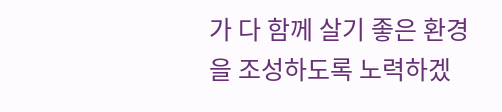가 다 함께 살기 좋은 환경을 조성하도록 노력하겠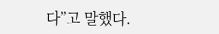다”고 말했다.